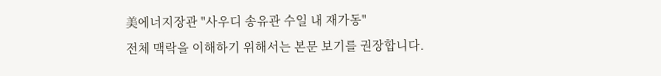美에너지장관 "사우디 송유관 수일 내 재가동"
전체 맥락을 이해하기 위해서는 본문 보기를 권장합니다.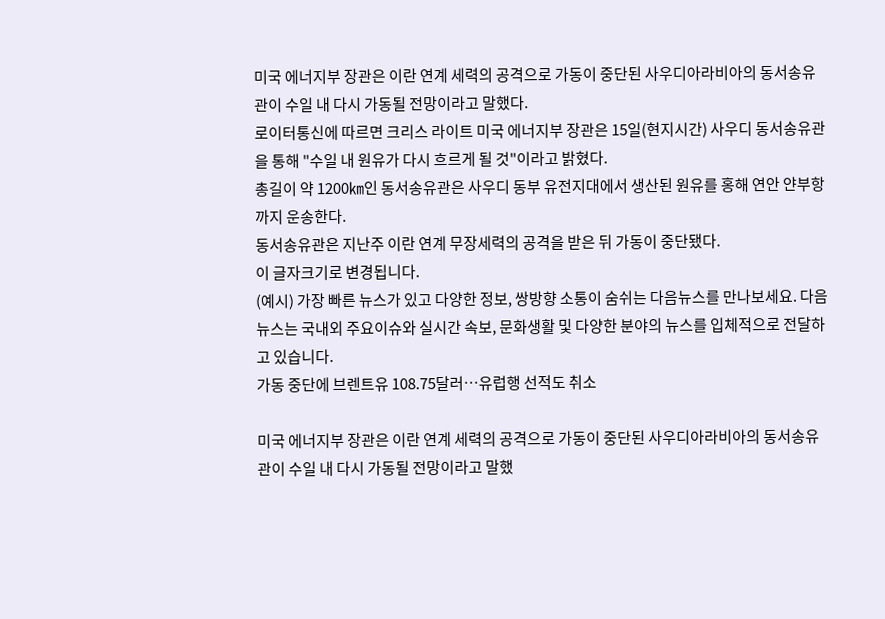미국 에너지부 장관은 이란 연계 세력의 공격으로 가동이 중단된 사우디아라비아의 동서송유관이 수일 내 다시 가동될 전망이라고 말했다.
로이터통신에 따르면 크리스 라이트 미국 에너지부 장관은 15일(현지시간) 사우디 동서송유관을 통해 "수일 내 원유가 다시 흐르게 될 것"이라고 밝혔다.
총길이 약 1200㎞인 동서송유관은 사우디 동부 유전지대에서 생산된 원유를 홍해 연안 얀부항까지 운송한다.
동서송유관은 지난주 이란 연계 무장세력의 공격을 받은 뒤 가동이 중단됐다.
이 글자크기로 변경됩니다.
(예시) 가장 빠른 뉴스가 있고 다양한 정보, 쌍방향 소통이 숨쉬는 다음뉴스를 만나보세요. 다음뉴스는 국내외 주요이슈와 실시간 속보, 문화생활 및 다양한 분야의 뉴스를 입체적으로 전달하고 있습니다.
가동 중단에 브렌트유 108.75달러…유럽행 선적도 취소

미국 에너지부 장관은 이란 연계 세력의 공격으로 가동이 중단된 사우디아라비아의 동서송유관이 수일 내 다시 가동될 전망이라고 말했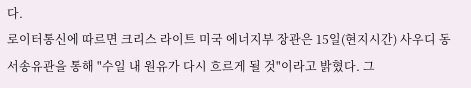다.
로이터통신에 따르면 크리스 라이트 미국 에너지부 장관은 15일(현지시간) 사우디 동서송유관을 통해 "수일 내 원유가 다시 흐르게 될 것"이라고 밝혔다. 그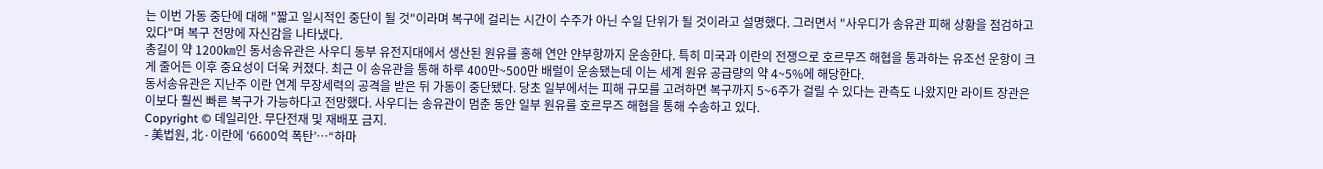는 이번 가동 중단에 대해 "짧고 일시적인 중단이 될 것"이라며 복구에 걸리는 시간이 수주가 아닌 수일 단위가 될 것이라고 설명했다. 그러면서 "사우디가 송유관 피해 상황을 점검하고 있다"며 복구 전망에 자신감을 나타냈다.
총길이 약 1200㎞인 동서송유관은 사우디 동부 유전지대에서 생산된 원유를 홍해 연안 얀부항까지 운송한다. 특히 미국과 이란의 전쟁으로 호르무즈 해협을 통과하는 유조선 운항이 크게 줄어든 이후 중요성이 더욱 커졌다. 최근 이 송유관을 통해 하루 400만~500만 배럴이 운송됐는데 이는 세계 원유 공급량의 약 4~5%에 해당한다.
동서송유관은 지난주 이란 연계 무장세력의 공격을 받은 뒤 가동이 중단됐다. 당초 일부에서는 피해 규모를 고려하면 복구까지 5~6주가 걸릴 수 있다는 관측도 나왔지만 라이트 장관은 이보다 훨씬 빠른 복구가 가능하다고 전망했다. 사우디는 송유관이 멈춘 동안 일부 원유를 호르무즈 해협을 통해 수송하고 있다.
Copyright © 데일리안. 무단전재 및 재배포 금지.
- 美법원, 北·이란에 ‘6600억 폭탄’…“하마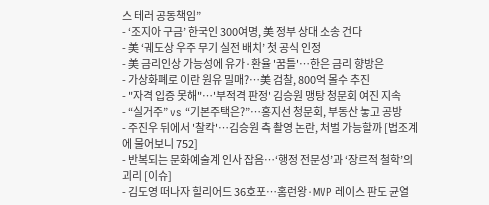스 테러 공동책임”
- ‘조지아 구금’ 한국인 300여명, 美 정부 상대 소송 건다
- 美 ‘궤도상 우주 무기 실전 배치’ 첫 공식 인정
- 美 금리인상 가능성에 유가·환율 '꿈틀'…한은 금리 향방은
- 가상화폐로 이란 원유 밀매?…美 검찰, 800억 몰수 추진
- "자격 입증 못해"…'부적격 판정' 김승원 맹탕 청문회 여진 지속
- “실거주” vs “기본주택은?”…홍지선 청문회, 부동산 놓고 공방
- 주진우 뒤에서 '찰칵'…김승원 측 촬영 논란, 처벌 가능할까 [법조계에 물어보니 752]
- 반복되는 문화예술계 인사 잡음…‘행정 전문성’과 ‘장르적 철학’의 괴리 [이슈]
- 김도영 떠나자 힐리어드 36호포…홈런왕·MVP 레이스 판도 균열